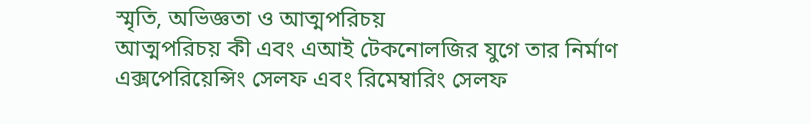স্মৃতি, অভিজ্ঞতা ও আত্মপরিচয়
আত্মপরিচয় কী এবং এআই টেকনোলজির যুগে তার নির্মাণ
এক্সপেরিয়েন্সিং সেলফ এবং রিমেম্বারিং সেলফ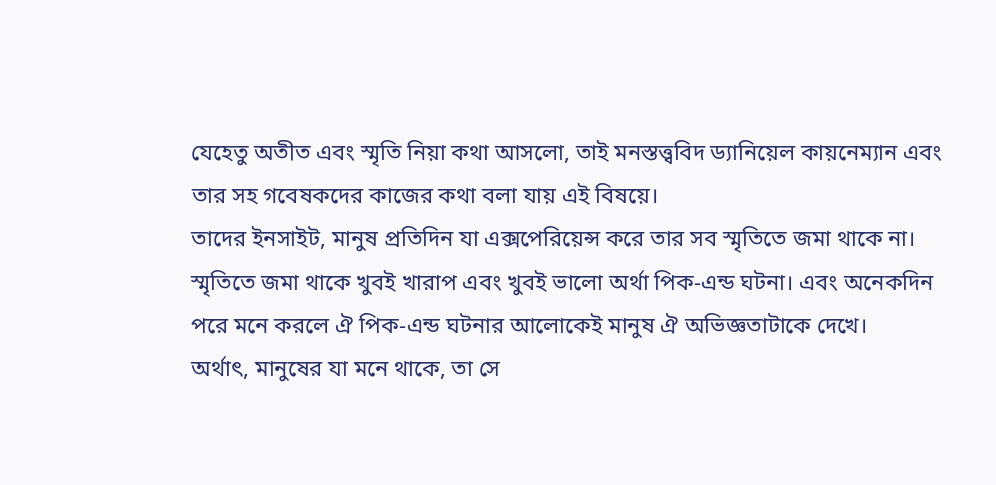যেহেতু অতীত এবং স্মৃতি নিয়া কথা আসলো, তাই মনস্তত্ত্ববিদ ড্যানিয়েল কায়নেম্যান এবং তার সহ গবেষকদের কাজের কথা বলা যায় এই বিষয়ে।
তাদের ইনসাইট, মানুষ প্রতিদিন যা এক্সপেরিয়েন্স করে তার সব স্মৃতিতে জমা থাকে না। স্মৃতিতে জমা থাকে খুবই খারাপ এবং খুবই ভালো অর্থা পিক-এন্ড ঘটনা। এবং অনেকদিন পরে মনে করলে ঐ পিক-এন্ড ঘটনার আলোকেই মানুষ ঐ অভিজ্ঞতাটাকে দেখে।
অর্থাৎ, মানুষের যা মনে থাকে, তা সে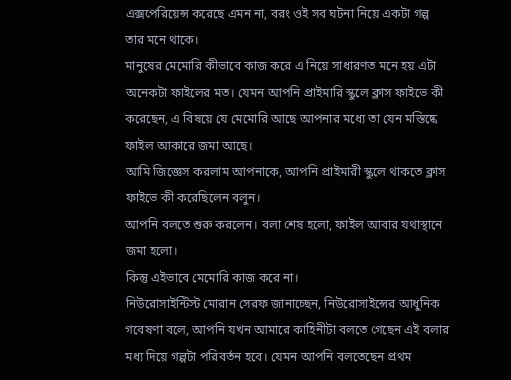এক্সপেরিয়েন্স করেছে এমন না, বরং ওই সব ঘটনা নিয়ে একটা গল্প তার মনে থাকে।
মানুষের মেমোরি কীভাবে কাজ করে এ নিয়ে সাধারণত মনে হয় এটা অনেকটা ফাইলের মত। যেমন আপনি প্রাইমারি স্কুলে ক্লাস ফাইভে কী করেছেন, এ বিষয়ে যে মেমোরি আছে আপনার মধ্যে তা যেন মস্তিষ্কে ফাইল আকারে জমা আছে।
আমি জিজ্ঞেস করলাম আপনাকে, আপনি প্রাইমারী স্কুলে থাকতে ক্লাস ফাইভে কী করেছিলেন বলুন।
আপনি বলতে শুরু করলেন। বলা শেষ হলো, ফাইল আবার যথাস্থানে জমা হলো।
কিন্তু এইভাবে মেমোরি কাজ করে না।
নিউরোসাইন্টিস্ট মোরান সেরফ জানাচ্ছেন, নিউরোসাইন্সের আধুনিক গবেষণা বলে, আপনি যখন আমারে কাহিনীটা বলতে গেছেন এই বলার মধ্য দিয়ে গল্পটা পরিবর্তন হবে। যেমন আপনি বলতেছেন প্রথম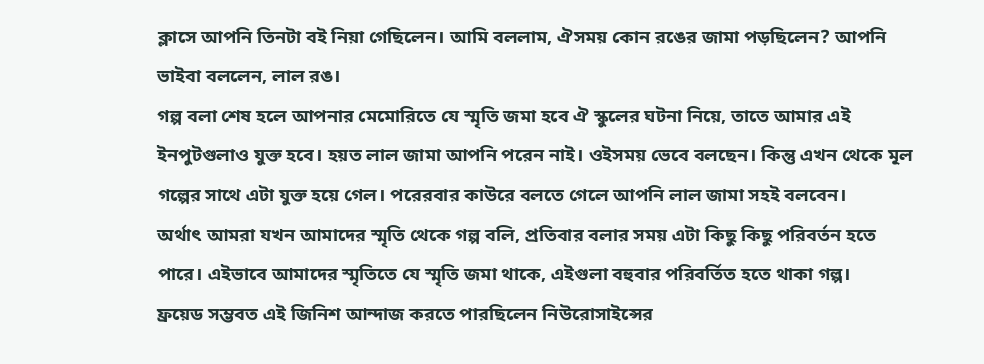ক্লাসে আপনি তিনটা বই নিয়া গেছিলেন। আমি বললাম, ঐসময় কোন রঙের জামা পড়ছিলেন? আপনি ভাইবা বললেন, লাল রঙ।
গল্প বলা শেষ হলে আপনার মেমোরিতে যে স্মৃতি জমা হবে ঐ স্কুলের ঘটনা নিয়ে, তাতে আমার এই ইনপুটগুলাও যুক্ত হবে। হয়ত লাল জামা আপনি পরেন নাই। ওইসময় ভেবে বলছেন। কিন্তু এখন থেকে মূল গল্পের সাথে এটা যুক্ত হয়ে গেল। পরেরবার কাউরে বলতে গেলে আপনি লাল জামা সহই বলবেন।
অর্থাৎ আমরা যখন আমাদের স্মৃতি থেকে গল্প বলি, প্রতিবার বলার সময় এটা কিছু কিছু পরিবর্তন হতে পারে। এইভাবে আমাদের স্মৃতিতে যে স্মৃতি জমা থাকে, এইগুলা বহুবার পরিবর্তিত হতে থাকা গল্প।
ফ্রয়েড সম্ভবত এই জিনিশ আন্দাজ করতে পারছিলেন নিউরোসাইন্সের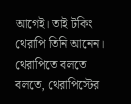আগেই। তাই টকিং থেরাপি তিনি আনেন। থেরাপিতে বলতে বলতে, থেরাপিস্টের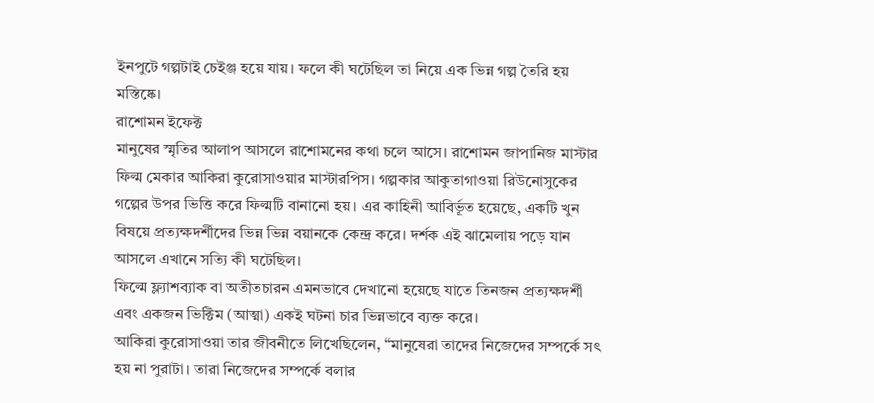ইনপুটে গল্পটাই চেইঞ্জ হয়ে যায়। ফলে কী ঘটেছিল তা নিয়ে এক ভিন্ন গল্প তৈরি হয় মস্তিষ্কে।
রাশোমন ইফেক্ট
মানুষের স্মৃতির আলাপ আসলে রাশোমনের কথা চলে আসে। রাশোমন জাপানিজ মাস্টার ফিল্ম মেকার আকিরা কুরোসাওয়ার মাস্টারপিস। গল্পকার আকুতাগাওয়া রিউনোসুকের গল্পের উপর ভিত্তি করে ফিল্মটি বানানো হয়। এর কাহিনী আবির্ভূত হয়েছে, একটি খুন বিষয়ে প্রত্যক্ষদর্শীদের ভিন্ন ভিন্ন বয়ানকে কেন্দ্র করে। দর্শক এই ঝামেলায় পড়ে যান আসলে এখানে সত্যি কী ঘটেছিল।
ফিল্মে ফ্ল্যাশব্যাক বা অতীতচারন এমনভাবে দেখানো হয়েছে যাতে তিনজন প্রত্যক্ষদর্শী এবং একজন ভিক্টিম (আত্মা) একই ঘটনা চার ভিন্নভাবে ব্যক্ত করে।
আকিরা কুরোসাওয়া তার জীবনীতে লিখেছিলেন, “মানুষেরা তাদের নিজেদের সম্পর্কে সৎ হয় না পুরাটা। তারা নিজেদের সম্পর্কে বলার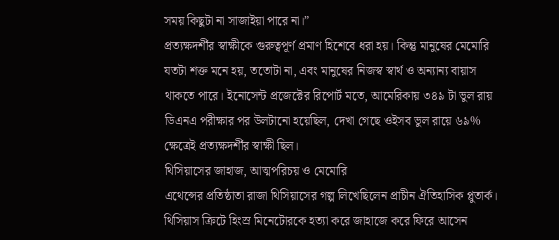সময় কিছুটা না সাজাইয়া পারে না।”
প্রত্যক্ষদর্শীর স্বাক্ষীকে গুরুত্বপূর্ণ প্রমাণ হিশেবে ধরা হয়। কিন্তু মানুষের মেমোরি যতটা শক্ত মনে হয়, ততোটা না, এবং মানুষের নিজস্ব স্বার্থ ও অন্যান্য বায়াস থাকতে পারে। ইনোসেন্ট প্রজেক্টের রিপোর্ট মতে, আমেরিকায় ৩৪৯ টা ভুল রায় ডিএনএ পরীক্ষার পর উলটানো হয়েছিল, দেখা গেছে ওইসব ভুল রায়ে ৬৯% ক্ষেত্রেই প্রত্যক্ষদর্শীর স্বাক্ষী ছিল।
থিসিয়াসের জাহাজ, আত্মপরিচয় ও মেমোরি
এথেন্সের প্রতিষ্ঠাতা রাজা থিসিয়াসের গল্প লিখেছিলেন প্রাচীন ঐতিহাসিক প্লুতার্ক। থিসিয়াস ক্রিটে হিংস্র মিনেটোরকে হত্যা করে জাহাজে করে ফিরে আসেন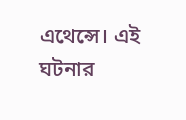এথেন্সে। এই ঘটনার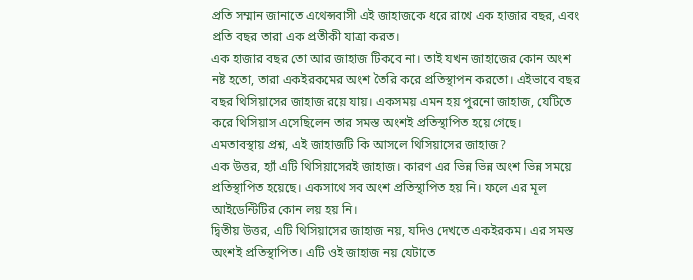প্রতি সম্মান জানাতে এথেন্সবাসী এই জাহাজকে ধরে রাখে এক হাজার বছর, এবং প্রতি বছর তারা এক প্রতীকী যাত্রা করত।
এক হাজার বছর তো আর জাহাজ টিকবে না। তাই যখন জাহাজের কোন অংশ নষ্ট হতো, তারা একইরকমের অংশ তৈরি করে প্রতিস্থাপন করতো। এইভাবে বছর বছর থিসিয়াসের জাহাজ রয়ে যায়। একসময় এমন হয় পুরনো জাহাজ, যেটিতে করে থিসিয়াস এসেছিলেন তার সমস্ত অংশই প্রতিস্থাপিত হয়ে গেছে।
এমতাবস্থায় প্রশ্ন, এই জাহাজটি কি আসলে থিসিয়াসের জাহাজ?
এক উত্তর, হ্যাঁ এটি থিসিয়াসেরই জাহাজ। কারণ এর ভিন্ন ভিন্ন অংশ ভিন্ন সময়ে প্রতিস্থাপিত হয়েছে। একসাথে সব অংশ প্রতিস্থাপিত হয় নি। ফলে এর মূল আইডেন্টিটির কোন লয় হয় নি।
দ্বিতীয় উত্তর, এটি থিসিয়াসের জাহাজ নয়, যদিও দেখতে একইরকম। এর সমস্ত অংশই প্রতিস্থাপিত। এটি ওই জাহাজ নয় যেটাতে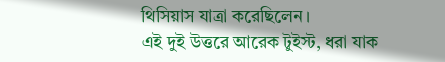থিসিয়াস যাত্রা করেছিলেন।
এই দুই উত্তরে আরেক টুইস্ট, ধরা যাক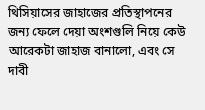থিসিয়াসের জাহাজের প্রতিস্থাপনের জন্য ফেলে দেয়া অংশগুলি নিয়ে কেউ আরেকটা জাহাজ বানালো, এবং সে দাবী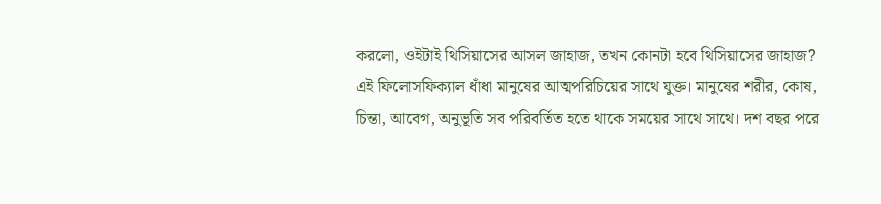করলো, ওইটাই থিসিয়াসের আসল জাহাজ, তখন কোনটা হবে থিসিয়াসের জাহাজ?
এই ফিলোসফিক্যাল ধাঁধা মানুষের আত্মপরিচিয়ের সাথে যুক্ত। মানুষের শরীর, কোষ, চিন্তা, আবেগ, অনুভূতি সব পরিবর্তিত হতে থাকে সময়ের সাথে সাথে। দশ বছর পরে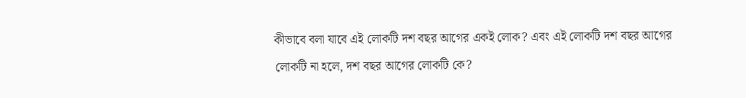কীভাবে বলা যাবে এই লোকটি দশ বছর আগের একই লোক? এবং এই লোকটি দশ বছর আগের লোকটি না হলে, দশ বছর আগের লোকটি কে?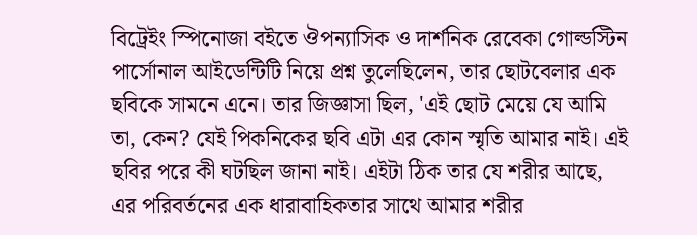বিট্রেইং স্পিনোজা বইতে ঔপন্যাসিক ও দার্শনিক রেবেকা গোল্ডস্টিন পার্সোনাল আইডেন্টিটি নিয়ে প্রশ্ন তুলেছিলেন, তার ছোটবেলার এক ছবিকে সামনে এনে। তার জিজ্ঞাসা ছিল, 'এই ছোট মেয়ে যে আমি তা, কেন? যেই পিকনিকের ছবি এটা এর কোন স্মৃতি আমার নাই। এই ছবির পরে কী ঘটছিল জানা নাই। এইটা ঠিক তার যে শরীর আছে, এর পরিবর্তনের এক ধারাবাহিকতার সাথে আমার শরীর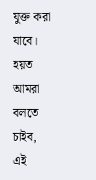যুক্ত করা যাবে। হয়ত আমরা বলতে চাইব, এই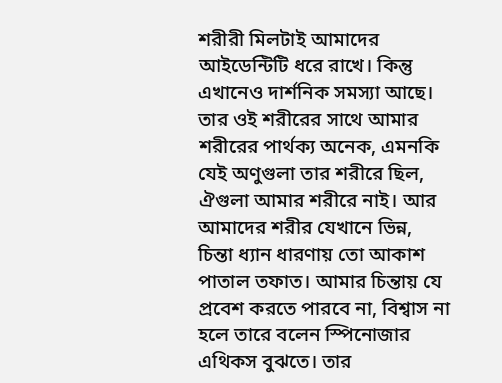শরীরী মিলটাই আমাদের আইডেন্টিটি ধরে রাখে। কিন্তু এখানেও দার্শনিক সমস্যা আছে। তার ওই শরীরের সাথে আমার শরীরের পার্থক্য অনেক, এমনকি যেই অণুগুলা তার শরীরে ছিল, ঐগুলা আমার শরীরে নাই। আর আমাদের শরীর যেখানে ভিন্ন, চিন্তা ধ্যান ধারণায় তো আকাশ পাতাল তফাত। আমার চিন্তায় যে প্রবেশ করতে পারবে না, বিশ্বাস না হলে তারে বলেন স্পিনোজার এথিকস বুঝতে। তার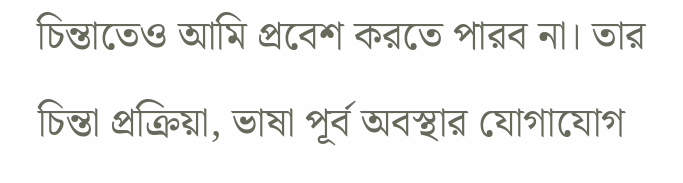চিন্তাতেও আমি প্রবেশ করতে পারব না। তার চিন্তা প্রক্রিয়া, ভাষা পূর্ব অবস্থার যোগাযোগ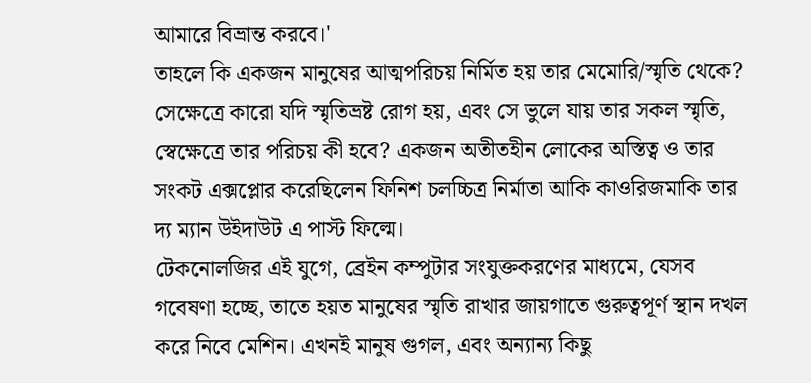আমারে বিভ্রান্ত করবে।'
তাহলে কি একজন মানুষের আত্মপরিচয় নির্মিত হয় তার মেমোরি/স্মৃতি থেকে? সেক্ষেত্রে কারো যদি স্মৃতিভ্রষ্ট রোগ হয়, এবং সে ভুলে যায় তার সকল স্মৃতি, স্বেক্ষেত্রে তার পরিচয় কী হবে? একজন অতীতহীন লোকের অস্তিত্ব ও তার সংকট এক্সপ্লোর করেছিলেন ফিনিশ চলচ্চিত্র নির্মাতা আকি কাওরিজমাকি তার দ্য ম্যান উইদাউট এ পাস্ট ফিল্মে।
টেকনোলজির এই যুগে, ব্রেইন কম্পুটার সংযুক্তকরণের মাধ্যমে, যেসব গবেষণা হচ্ছে, তাতে হয়ত মানুষের স্মৃতি রাখার জায়গাতে গুরুত্বপূর্ণ স্থান দখল করে নিবে মেশিন। এখনই মানুষ গুগল, এবং অন্যান্য কিছু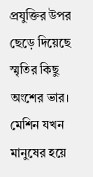প্রযুক্তির উপর ছেড়ে দিয়েছে স্মৃতির কিছু অংশের ভার। মেশিন যখন মানুষের হয়ে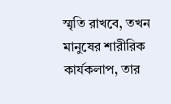স্মৃতি রাখবে, তখন মানুষের শারীরিক কার্যকলাপ, তার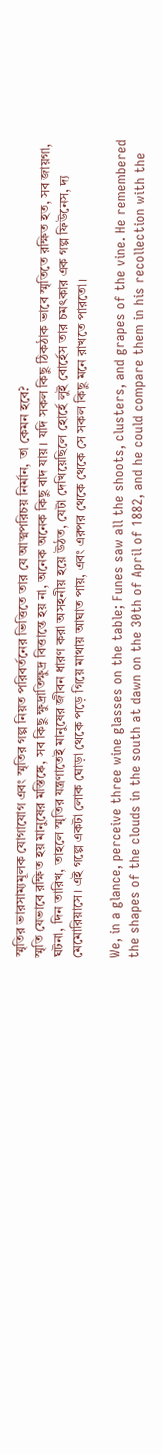স্মৃতির ভারসাম্যমূলক যোগাযোগ এবং স্মৃতির গল্প নিয়ত পরিবর্তনের ভিত্তিতে তার যে আত্মপরিচয় নির্মান, তা কেমন হবে?
স্মৃতি যেভাবে রক্ষিত হয় মানুষের মস্তিষ্কে, সব কিছু ক্ষুদ্রাতিক্ষুদ্র বিত্তান্তে হয় না, অনেক অনেক কিছু বাদ যায়। যদি সকল কিছু ঠিকঠাক ভাবে স্মৃতিতে রক্ষিত হত, সব জায়গা, ঘটনা, দিন তারিখ, তাহলে স্মৃতির যন্ত্রণাতেই মানুষের জীবন ধারণ করা অসহনীয় হয়ে উঠত, যেটা দেখিয়েছিলে হোর্হে লুই বোর্হেস তার চমৎকার এক গল্প ফিউনেস, দ্য মেমোরিয়াসে। এই গল্পে একটা লোক ঘোড়া থেকে পড়ে গিয়ে মাথায় আঘাত পায়, এবং এরপর থেকে থেকে সে সকল কিছু মনে রাখতে পারতো।

We, in a glance, perceive three wine glasses on the table; Funes saw all the shoots, clusters, and grapes of the vine. He remembered the shapes of the clouds in the south at dawn on the 30th of April of 1882, and he could compare them in his recollection with the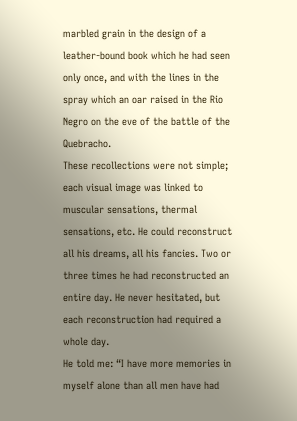marbled grain in the design of a leather-bound book which he had seen only once, and with the lines in the spray which an oar raised in the Rio Negro on the eve of the battle of the Quebracho.
These recollections were not simple; each visual image was linked to muscular sensations, thermal sensations, etc. He could reconstruct all his dreams, all his fancies. Two or three times he had reconstructed an entire day. He never hesitated, but each reconstruction had required a whole day.
He told me: “I have more memories in myself alone than all men have had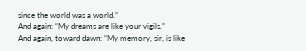since the world was a world.”
And again: “My dreams are like your vigils.”
And again, toward dawn: “My memory, sir, is like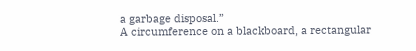a garbage disposal.”
A circumference on a blackboard, a rectangular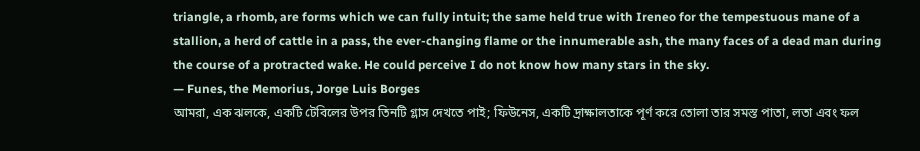triangle, a rhomb, are forms which we can fully intuit; the same held true with Ireneo for the tempestuous mane of a stallion, a herd of cattle in a pass, the ever-changing flame or the innumerable ash, the many faces of a dead man during the course of a protracted wake. He could perceive I do not know how many stars in the sky.
— Funes, the Memorius, Jorge Luis Borges
আমরা, এক ঝলকে, একটি টেবিলের উপর তিনটি গ্লাস দেখতে পাই; ফিউনেস, একটি দ্রাক্ষালতাকে পূর্ণ করে তোলা তার সমস্ত পাতা, লতা এবং ফল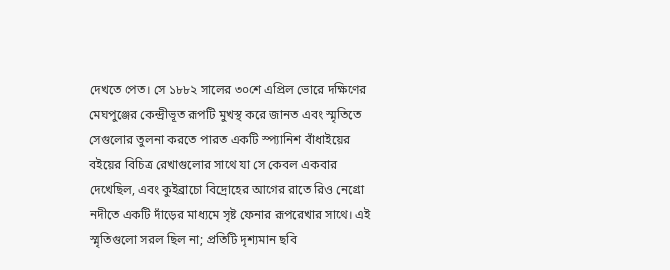দেখতে পেত। সে ১৮৮২ সালের ৩০শে এপ্রিল ভোরে দক্ষিণের মেঘপুঞ্জের কেন্দ্রীভূত রূপটি মুখস্থ করে জানত এবং স্মৃতিতে সেগুলোর তুলনা করতে পারত একটি স্প্যানিশ বাঁধাইয়ের বইয়ের বিচিত্র রেখাগুলোর সাথে যা সে কেবল একবার দেখেছিল, এবং কুইব্রাচো বিদ্রোহের আগের রাতে রিও নেগ্রো নদীতে একটি দাঁড়ের মাধ্যমে সৃষ্ট ফেনার রূপরেখার সাথে। এই স্মৃতিগুলো সরল ছিল না; প্রতিটি দৃশ্যমান ছবি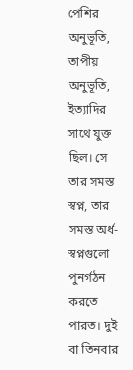পেশির অনুভূতি, তাপীয় অনুভূতি, ইত্যাদির সাথে যুক্ত ছিল। সে তার সমস্ত স্বপ্ন, তার সমস্ত অর্ধ-স্বপ্নগুলো পুনর্গঠন করতে পারত। দুই বা তিনবার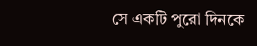সে একটি পুরো দিনকে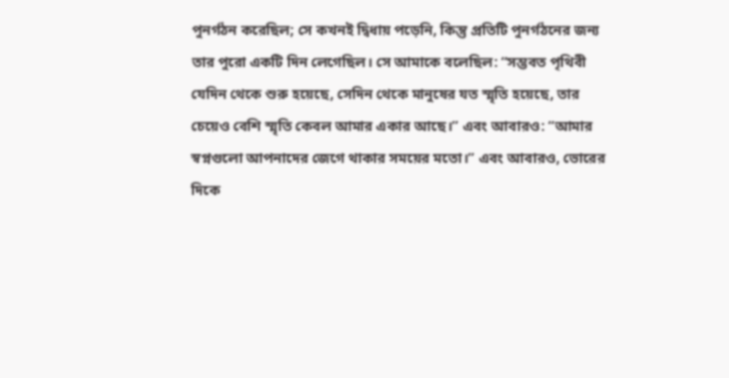পুনর্গঠন করেছিল; সে কখনই দ্বিধায় পড়েনি, কিন্তু প্রতিটি পুনর্গঠনের জন্য তার পুরো একটি দিন লেগেছিল। সে আমাকে বলেছিল: “সম্ভবত পৃথিবী যেদিন থেকে শুরু হয়েছে, সেদিন থেকে মানুষের যত স্মৃতি হয়েছে, তার চেয়েও বেশি স্মৃতি কেবল আমার একার আছে।” এবং আবারও: “আমার স্বপ্নগুলো আপনাদের জেগে থাকার সময়ের মতো।” এবং আবারও, ভোরের দিকে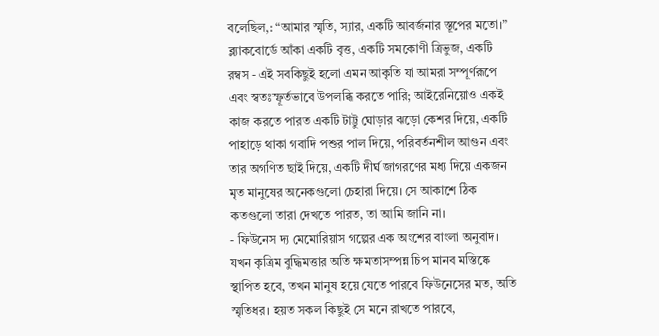বলেছিল,: “আমার স্মৃতি, স্যার, একটি আবর্জনার স্তূপের মতো।”
ব্ল্যাকবোর্ডে আঁকা একটি বৃত্ত, একটি সমকোণী ত্রিভুজ, একটি রম্বস - এই সবকিছুই হলো এমন আকৃতি যা আমরা সম্পূর্ণরূপে এবং স্বতঃস্ফূর্তভাবে উপলব্ধি করতে পারি; আইরেনিয়োও একই কাজ করতে পারত একটি টাট্টু ঘোড়ার ঝড়ো কেশর দিয়ে, একটি পাহাড়ে থাকা গবাদি পশুর পাল দিয়ে, পরিবর্তনশীল আগুন এবং তার অগণিত ছাই দিয়ে, একটি দীর্ঘ জাগরণের মধ্য দিয়ে একজন মৃত মানুষের অনেকগুলো চেহারা দিয়ে। সে আকাশে ঠিক কতগুলো তারা দেখতে পারত, তা আমি জানি না।
- ফিউনেস দ্য মেমোরিয়াস গল্পের এক অংশের বাংলা অনুবাদ।
যখন কৃত্রিম বুদ্ধিমত্তার অতি ক্ষমতাসম্পন্ন চিপ মানব মস্তিষ্কে স্থাপিত হবে, তখন মানুষ হয়ে যেতে পারবে ফিউনেসের মত, অতি স্মৃতিধর। হয়ত সকল কিছুই সে মনে রাখতে পারবে,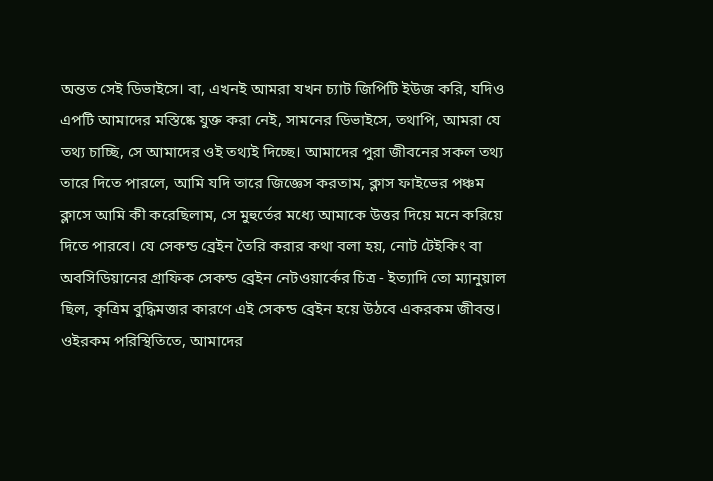অন্তত সেই ডিভাইসে। বা, এখনই আমরা যখন চ্যাট জিপিটি ইউজ করি, যদিও এপটি আমাদের মস্তিষ্কে যুক্ত করা নেই, সামনের ডিভাইসে, তথাপি, আমরা যে তথ্য চাচ্ছি, সে আমাদের ওই তথ্যই দিচ্ছে। আমাদের পুরা জীবনের সকল তথ্য তারে দিতে পারলে, আমি যদি তারে জিজ্ঞেস করতাম, ক্লাস ফাইভের পঞ্চম ক্লাসে আমি কী করেছিলাম, সে মুহুর্তের মধ্যে আমাকে উত্তর দিয়ে মনে করিয়ে দিতে পারবে। যে সেকন্ড ব্রেইন তৈরি করার কথা বলা হয়, নোট টেইকিং বা অবসিডিয়ানের গ্রাফিক সেকন্ড ব্রেইন নেটওয়ার্কের চিত্র - ইত্যাদি তো ম্যানুয়াল ছিল, কৃত্রিম বুদ্ধিমত্তার কারণে এই সেকন্ড ব্রেইন হয়ে উঠবে একরকম জীবন্ত।
ওইরকম পরিস্থিতিতে, আমাদের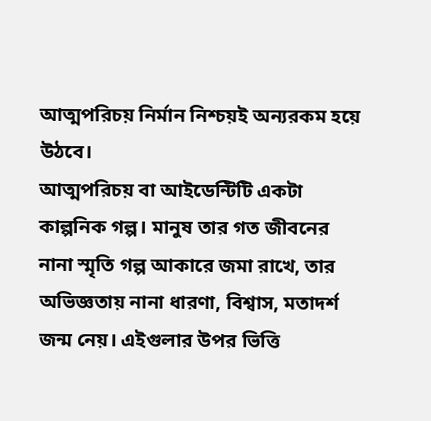আত্মপরিচয় নির্মান নিশ্চয়ই অন্যরকম হয়ে উঠবে।
আত্মপরিচয় বা আইডেন্টিটি একটা কাল্পনিক গল্প। মানুষ তার গত জীবনের নানা স্মৃতি গল্প আকারে জমা রাখে, তার অভিজ্ঞতায় নানা ধারণা, বিশ্বাস, মতাদর্শ জন্ম নেয়। এইগুলার উপর ভিত্তি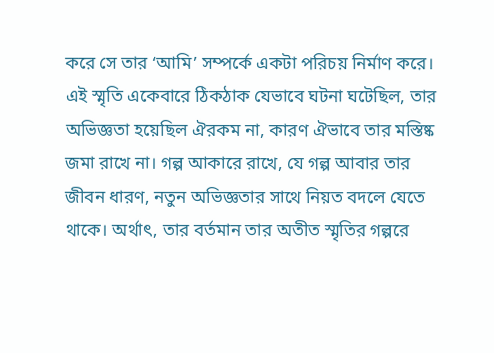করে সে তার ‘আমি’ সম্পর্কে একটা পরিচয় নির্মাণ করে।
এই স্মৃতি একেবারে ঠিকঠাক যেভাবে ঘটনা ঘটেছিল, তার অভিজ্ঞতা হয়েছিল ঐরকম না, কারণ ঐভাবে তার মস্তিষ্ক জমা রাখে না। গল্প আকারে রাখে, যে গল্প আবার তার জীবন ধারণ, নতুন অভিজ্ঞতার সাথে নিয়ত বদলে যেতে থাকে। অর্থাৎ, তার বর্তমান তার অতীত স্মৃতির গল্পরে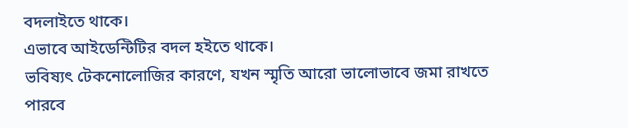বদলাইতে থাকে।
এভাবে আইডেন্টিটির বদল হইতে থাকে।
ভবিষ্যৎ টেকনোলোজির কারণে, যখন স্মৃতি আরো ভালোভাবে জমা রাখতে পারবে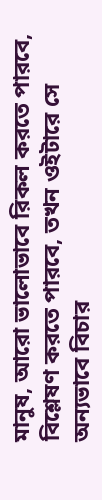মানুষ, আরো ভালোভাবে রিকল করতে পারবে, বিশ্লেষণ করতে পারবে, তখন ওইটারে সে অন্যভাবে বিচার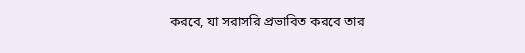করবে, যা সরাসরি প্রভাবিত করবে তার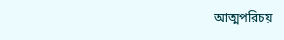আত্মপরিচয়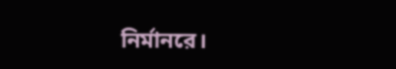নির্মানরে।